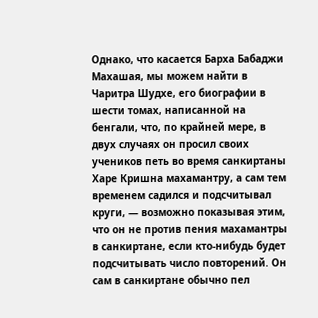Однако, что касается Барха Бабаджи Махашая, мы можем найти в Чаритра Шудхе, его биографии в шести томах, написанной на бенгали, что, по крайней мере, в двух случаях он просил своих учеников петь во время санкиртаны Харе Кришна махамантру, а сам тем временем садился и подсчитывал круги, — возможно показывая этим, что он не против пения махамантры в санкиртане, если кто-нибудь будет подсчитывать число повторений. Он сам в санкиртане обычно пел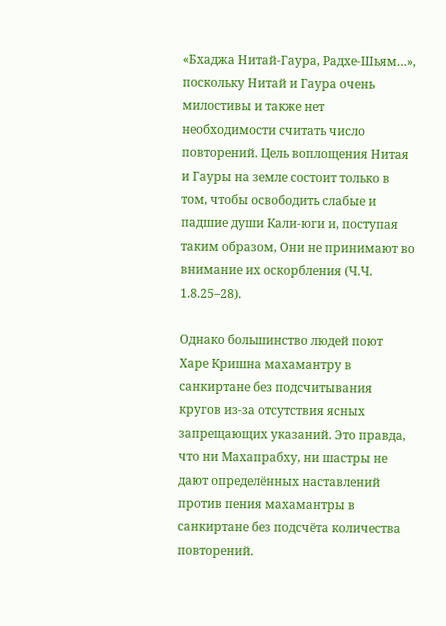«Бхаджа Нитай-Гаура, Радхе-Шьям…», поскольку Нитай и Гаура очень милостивы и также нет необходимости считать число повторений. Цель воплощения Нитая и Гауры на земле состоит только в том, чтобы освободить слабые и падшие души Кали-юги и, поступая таким образом, Они не принимают во внимание их оскорбления (Ч.Ч. 1.8.25–28).

Однако большинство людей поют Харе Кришна махамантру в санкиртане без подсчитывания кругов из-за отсутствия ясных запрещающих указаний. Это правда, что ни Махапрабху, ни шастры не дают определённых наставлений против пения махамантры в санкиртане без подсчёта количества повторений.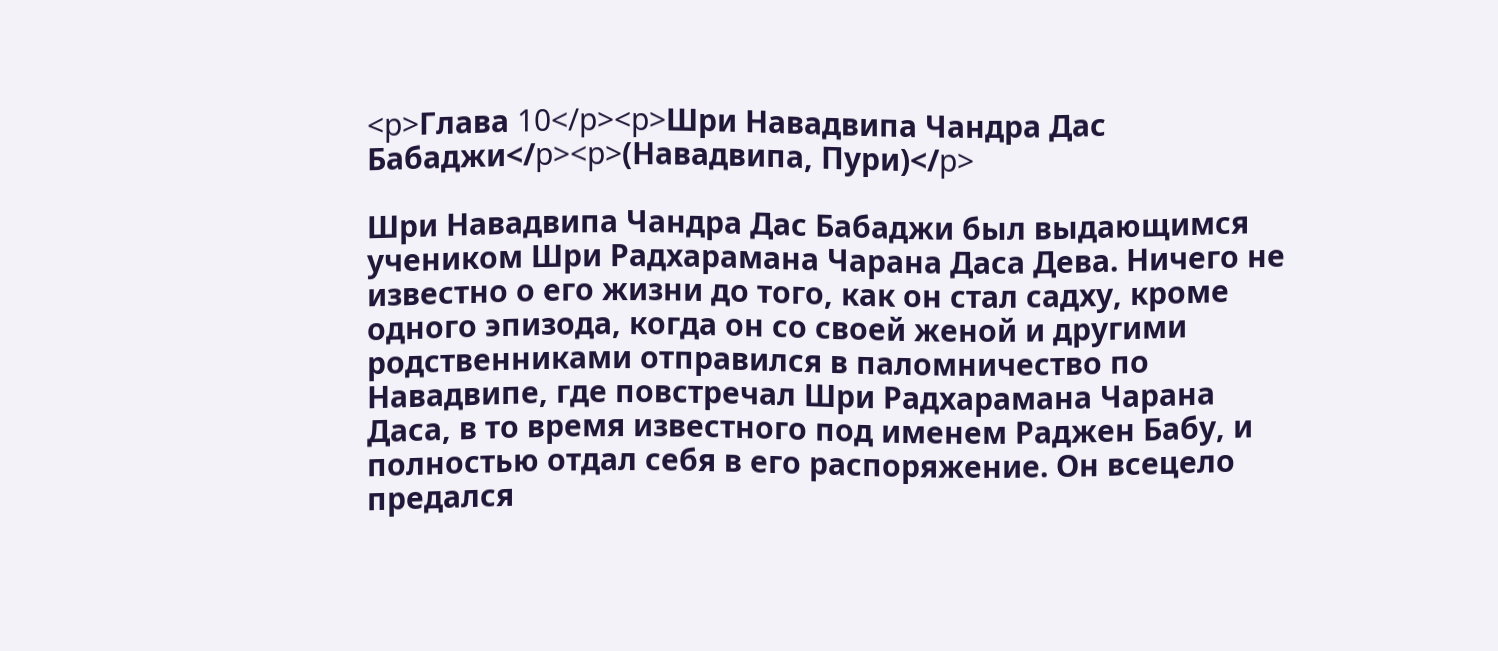<p>Глава 10</p><p>Шри Навадвипа Чандра Дас Бабаджи</p><p>(Навадвипа, Пури)</p>

Шри Навадвипа Чандра Дас Бабаджи был выдающимся учеником Шри Радхарамана Чарана Даса Дева. Ничего не известно о его жизни до того, как он стал садху, кроме одного эпизода, когда он со своей женой и другими родственниками отправился в паломничество по Навадвипе, где повстречал Шри Радхарамана Чарана Даса, в то время известного под именем Раджен Бабу, и полностью отдал себя в его распоряжение. Он всецело предался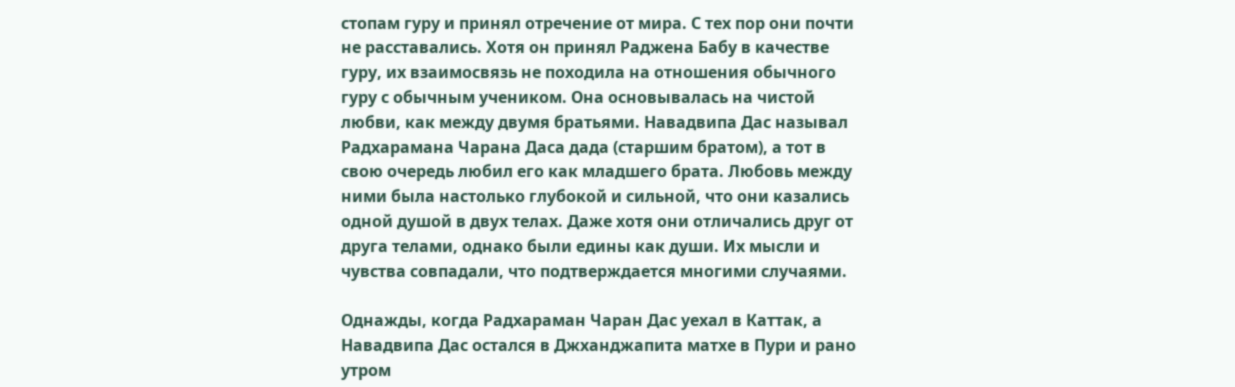стопам гуру и принял отречение от мира. С тех пор они почти не расставались. Хотя он принял Раджена Бабу в качестве гуру, их взаимосвязь не походила на отношения обычного гуру с обычным учеником. Она основывалась на чистой любви, как между двумя братьями. Навадвипа Дас называл Радхарамана Чарана Даса дада (старшим братом), а тот в свою очередь любил его как младшего брата. Любовь между ними была настолько глубокой и сильной, что они казались одной душой в двух телах. Даже хотя они отличались друг от друга телами, однако были едины как души. Их мысли и чувства совпадали, что подтверждается многими случаями.

Однажды, когда Радхараман Чаран Дас уехал в Каттак, а Навадвипа Дас остался в Джханджапита матхе в Пури и рано утром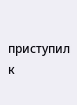приступил к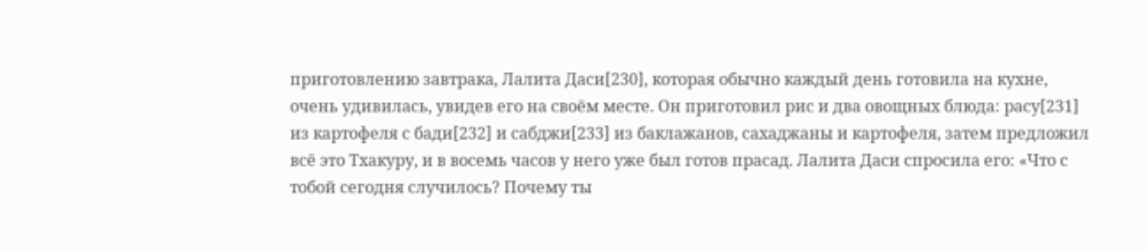приготовлению завтрака, Лалита Даси[230], которая обычно каждый день готовила на кухне, очень удивилась, увидев его на своём месте. Он приготовил рис и два овощных блюда: расу[231] из картофеля с бади[232] и сабджи[233] из баклажанов, сахаджаны и картофеля, затем предложил всё это Тхакуру, и в восемь часов у него уже был готов прасад. Лалита Даси спросила его: «Что с тобой сегодня случилось? Почему ты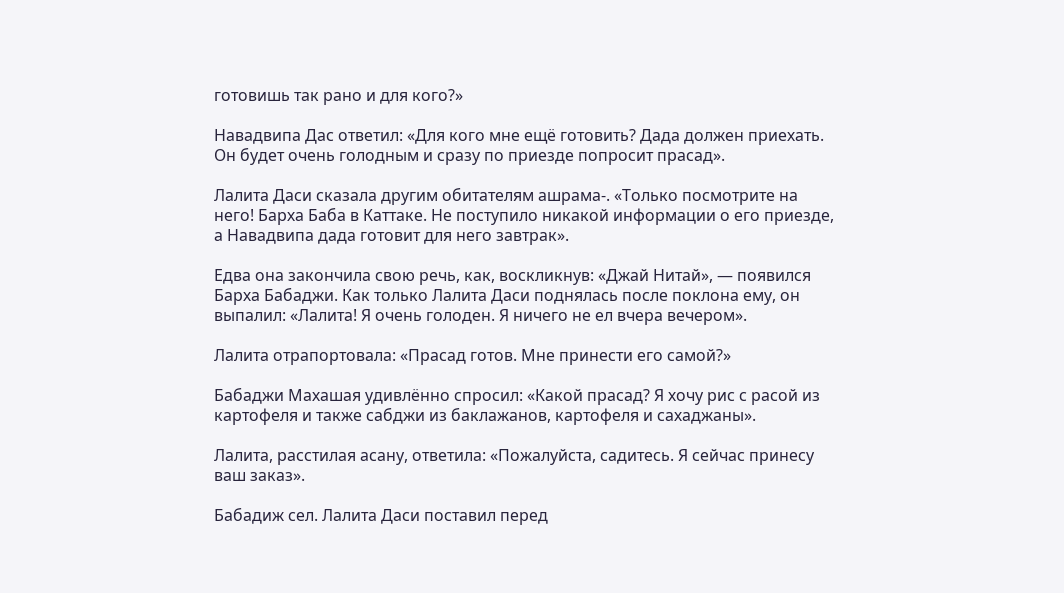готовишь так рано и для кого?»

Навадвипа Дас ответил: «Для кого мне ещё готовить? Дада должен приехать. Он будет очень голодным и сразу по приезде попросит прасад».

Лалита Даси сказала другим обитателям ашрама-. «Только посмотрите на него! Барха Баба в Каттаке. Не поступило никакой информации о его приезде, а Навадвипа дада готовит для него завтрак».

Едва она закончила свою речь, как, воскликнув: «Джай Нитай», — появился Барха Бабаджи. Как только Лалита Даси поднялась после поклона ему, он выпалил: «Лалита! Я очень голоден. Я ничего не ел вчера вечером».

Лалита отрапортовала: «Прасад готов. Мне принести его самой?»

Бабаджи Махашая удивлённо спросил: «Какой прасад? Я хочу рис с расой из картофеля и также сабджи из баклажанов, картофеля и сахаджаны».

Лалита, расстилая асану, ответила: «Пожалуйста, садитесь. Я сейчас принесу ваш заказ».

Бабадиж сел. Лалита Даси поставил перед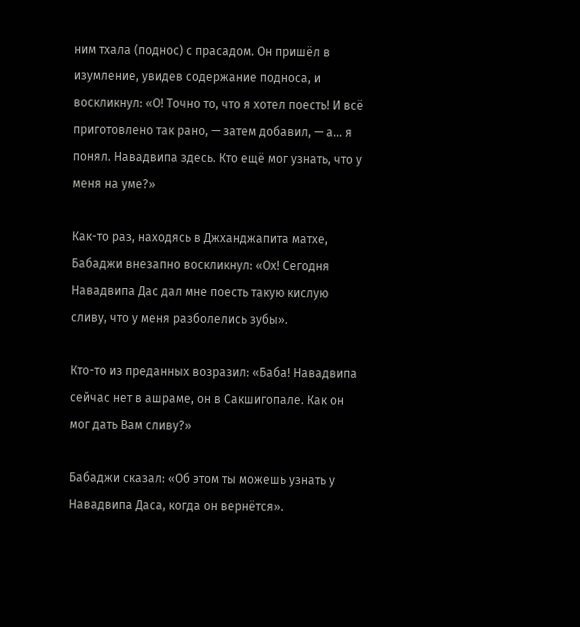ним тхала (поднос) с прасадом. Он пришёл в изумление, увидев содержание подноса, и воскликнул: «О! Точно то, что я хотел поесть! И всё приготовлено так рано, — затем добавил, — а… я понял. Навадвипа здесь. Кто ещё мог узнать, что у меня на уме?»

Как-то раз, находясь в Джханджапита матхе, Бабаджи внезапно воскликнул: «Ох! Сегодня Навадвипа Дас дал мне поесть такую кислую сливу, что у меня разболелись зубы».

Кто-то из преданных возразил: «Баба! Навадвипа сейчас нет в ашраме, он в Сакшигопале. Как он мог дать Вам сливу?»

Бабаджи сказал: «Об этом ты можешь узнать у Навадвипа Даса, когда он вернётся».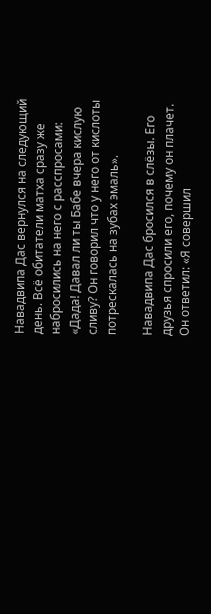Навадвипа Дас вернулся на следующий день. Всё обитатели матха сразу же набросились на него с расспросами: «Дада! Давал ли ты Бабе вчера кислую сливу? Он говорил что у него от кислоты потрескалась на зубах эмаль».

Навадвипа Дас бросился в слёзы. Его друзья спросили его, почему он плачет. Он ответил: «Я совершил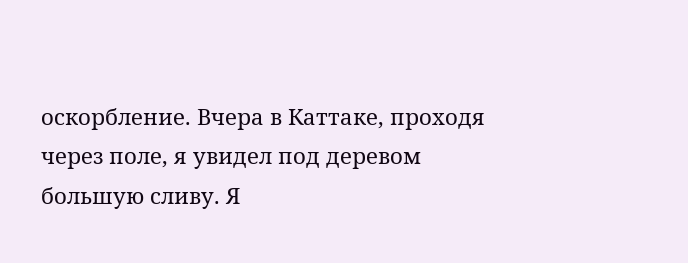оскорбление. Вчера в Каттаке, проходя через поле, я увидел под деревом большую сливу. Я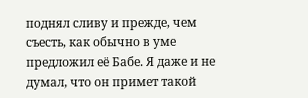поднял сливу и прежде, чем съесть, как обычно в уме предложил её Бабе. Я даже и не думал, что он примет такой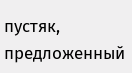пустяк, предложенный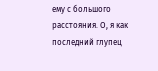ему с большого расстояния. О, я как последний глупец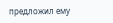предложил ему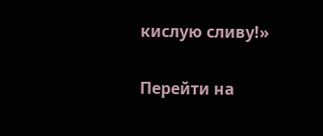кислую сливу!»

Перейти на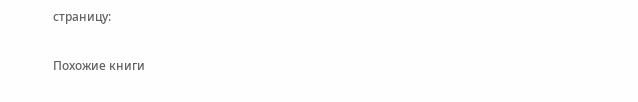страницу:

Похожие книги